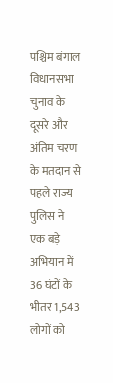पश्चिम बंगाल विधानसभा चुनाव के दूसरे और अंतिम चरण के मतदान से पहले राज्य पुलिस ने एक बड़े अभियान में 36 घंटों के भीतर 1,543 लोगों को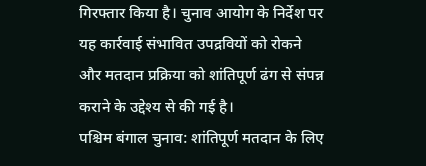गिरफ्तार किया है। चुनाव आयोग के निर्देश पर यह कार्रवाई संभावित उपद्रवियों को रोकने और मतदान प्रक्रिया को शांतिपूर्ण ढंग से संपन्न कराने के उद्देश्य से की गई है।
पश्चिम बंगाल चुनाव: शांतिपूर्ण मतदान के लिए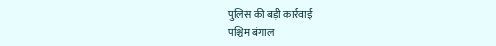पुलिस की बड़ी कार्रवाई
पश्चिम बंगाल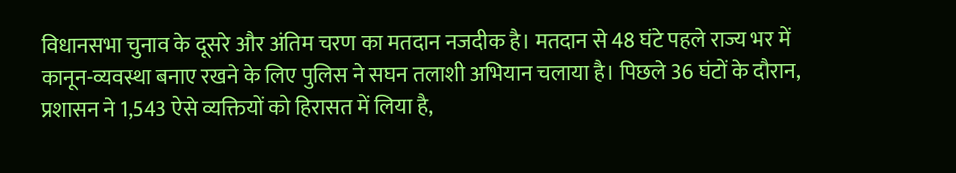विधानसभा चुनाव के दूसरे और अंतिम चरण का मतदान नजदीक है। मतदान से 48 घंटे पहले राज्य भर में कानून-व्यवस्था बनाए रखने के लिए पुलिस ने सघन तलाशी अभियान चलाया है। पिछले 36 घंटों के दौरान, प्रशासन ने 1,543 ऐसे व्यक्तियों को हिरासत में लिया है,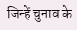जिन्हें चुनाव के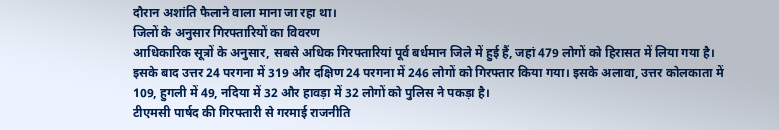दौरान अशांति फैलाने वाला माना जा रहा था।
जिलों के अनुसार गिरफ्तारियों का विवरण
आधिकारिक सूत्रों के अनुसार, सबसे अधिक गिरफ्तारियां पूर्व बर्धमान जिले में हुई हैं, जहां 479 लोगों को हिरासत में लिया गया है। इसके बाद उत्तर 24 परगना में 319 और दक्षिण 24 परगना में 246 लोगों को गिरफ्तार किया गया। इसके अलावा, उत्तर कोलकाता में 109, हुगली में 49, नदिया में 32 और हावड़ा में 32 लोगों को पुलिस ने पकड़ा है।
टीएमसी पार्षद की गिरफ्तारी से गरमाई राजनीति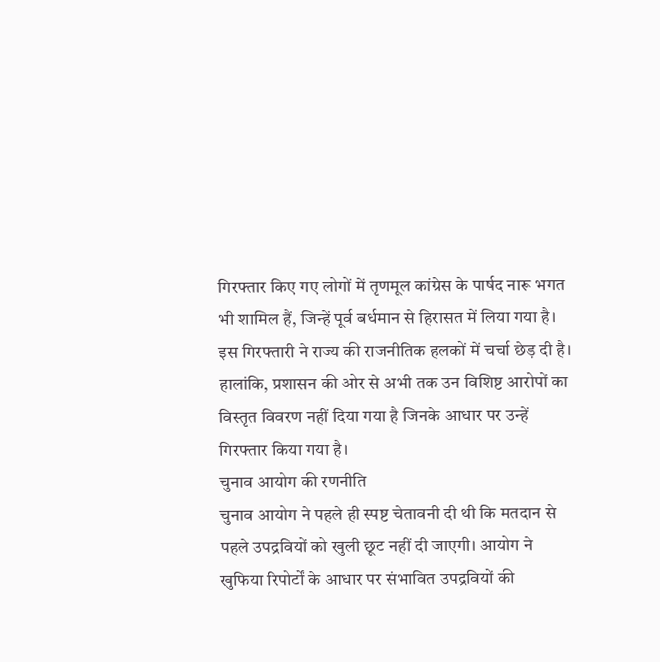गिरफ्तार किए गए लोगों में तृणमूल कांग्रेस के पार्षद नारू भगत भी शामिल हैं, जिन्हें पूर्व बर्धमान से हिरासत में लिया गया है। इस गिरफ्तारी ने राज्य की राजनीतिक हलकों में चर्चा छेड़ दी है। हालांकि, प्रशासन की ओर से अभी तक उन विशिष्ट आरोपों का विस्तृत विवरण नहीं दिया गया है जिनके आधार पर उन्हें गिरफ्तार किया गया है।
चुनाव आयोग की रणनीति
चुनाव आयोग ने पहले ही स्पष्ट चेतावनी दी थी कि मतदान से पहले उपद्रवियों को खुली छूट नहीं दी जाएगी। आयोग ने खुफिया रिपोर्टों के आधार पर संभावित उपद्रवियों की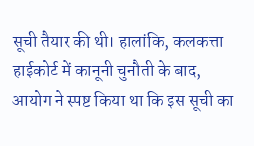सूची तैयार की थी। हालांकि, कलकत्ता हाईकोर्ट में कानूनी चुनौती के बाद, आयोग ने स्पष्ट किया था कि इस सूची का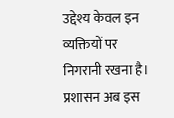उद्देश्य केवल इन व्यक्तियों पर निगरानी रखना है।
प्रशासन अब इस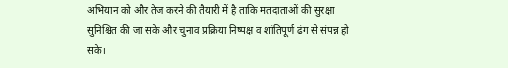अभियान को और तेज करने की तैयारी में है ताकि मतदाताओं की सुरक्षा सुनिश्चित की जा सके और चुनाव प्रक्रिया निष्पक्ष व शांतिपूर्ण ढंग से संपन्न हो सके।